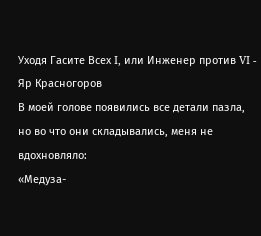Уходя Гасите Всех I, или Инженер против VI - Яр Красногоров
В моей голове появились все детали пазла, но во что они складывались, меня не вдохновляло:
«Медуза-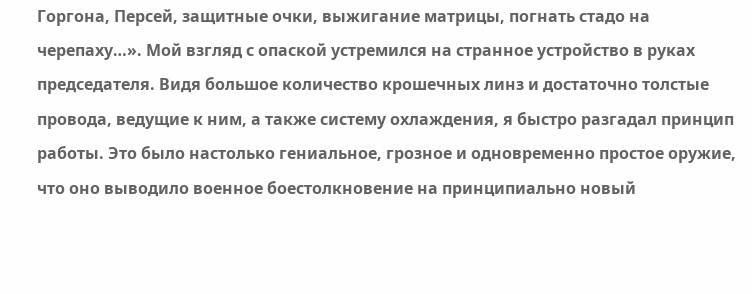Горгона, Персей, защитные очки, выжигание матрицы, погнать стадо на черепаху…». Мой взгляд с опаской устремился на странное устройство в руках председателя. Видя большое количество крошечных линз и достаточно толстые провода, ведущие к ним, а также систему охлаждения, я быстро разгадал принцип работы. Это было настолько гениальное, грозное и одновременно простое оружие, что оно выводило военное боестолкновение на принципиально новый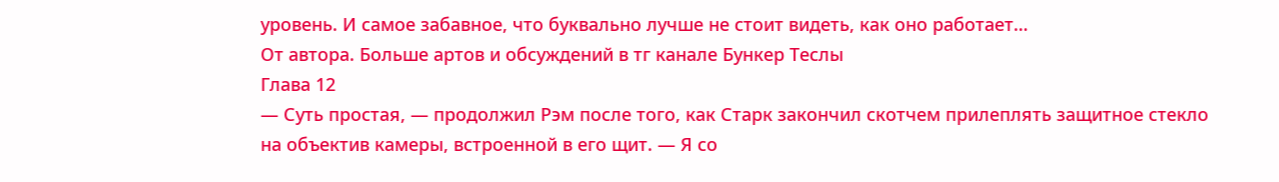уровень. И самое забавное, что буквально лучше не стоит видеть, как оно работает…
От автора. Больше артов и обсуждений в тг канале Бункер Теслы
Глава 12
— Суть простая, — продолжил Рэм после того, как Старк закончил скотчем прилеплять защитное стекло на объектив камеры, встроенной в его щит. — Я со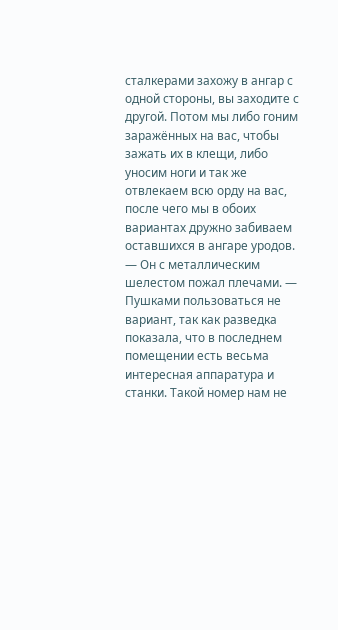сталкерами захожу в ангар с одной стороны, вы заходите с другой. Потом мы либо гоним заражённых на вас, чтобы зажать их в клещи, либо уносим ноги и так же отвлекаем всю орду на вас, после чего мы в обоих вариантах дружно забиваем оставшихся в ангаре уродов. — Он с металлическим шелестом пожал плечами. — Пушками пользоваться не вариант, так как разведка показала, что в последнем помещении есть весьма интересная аппаратура и станки. Такой номер нам не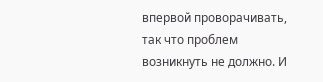впервой проворачивать, так что проблем возникнуть не должно. И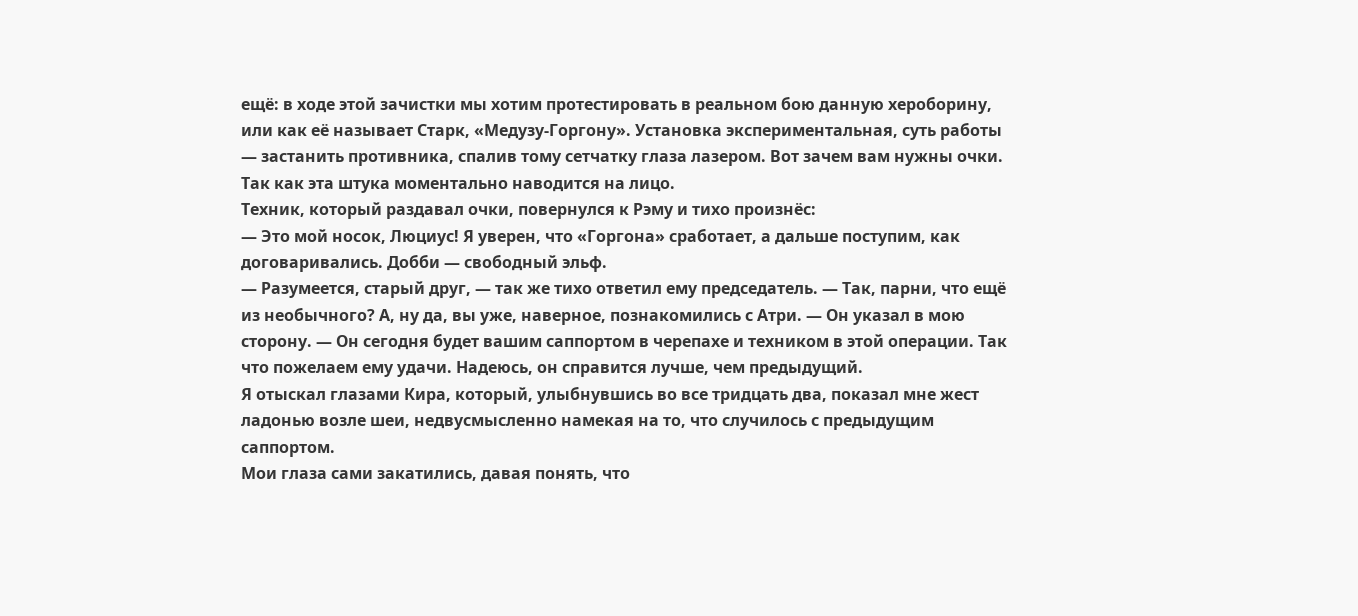ещё: в ходе этой зачистки мы хотим протестировать в реальном бою данную хероборину, или как её называет Старк, «Медузу-Горгону». Установка экспериментальная, суть работы — застанить противника, спалив тому сетчатку глаза лазером. Вот зачем вам нужны очки. Так как эта штука моментально наводится на лицо.
Техник, который раздавал очки, повернулся к Рэму и тихо произнёс:
— Это мой носок, Люциус! Я уверен, что «Горгона» сработает, а дальше поступим, как договаривались. Добби — свободный эльф.
— Разумеется, старый друг, — так же тихо ответил ему председатель. — Так, парни, что ещё из необычного? А, ну да, вы уже, наверное, познакомились с Атри. — Он указал в мою сторону. — Он сегодня будет вашим саппортом в черепахе и техником в этой операции. Так что пожелаем ему удачи. Надеюсь, он справится лучше, чем предыдущий.
Я отыскал глазами Кира, который, улыбнувшись во все тридцать два, показал мне жест ладонью возле шеи, недвусмысленно намекая на то, что случилось с предыдущим саппортом.
Мои глаза сами закатились, давая понять, что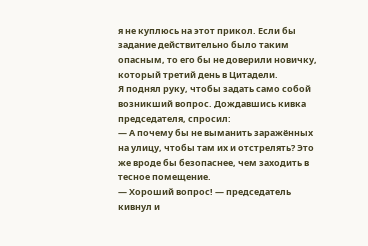я не куплюсь на этот прикол. Если бы задание действительно было таким опасным, то его бы не доверили новичку, который третий день в Цитадели.
Я поднял руку, чтобы задать само собой возникший вопрос. Дождавшись кивка председателя, спросил:
— А почему бы не выманить заражённых на улицу, чтобы там их и отстрелять? Это же вроде бы безопаснее, чем заходить в тесное помещение.
— Хороший вопрос! — председатель кивнул и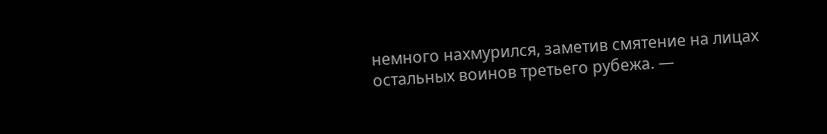немного нахмурился, заметив смятение на лицах остальных воинов третьего рубежа. —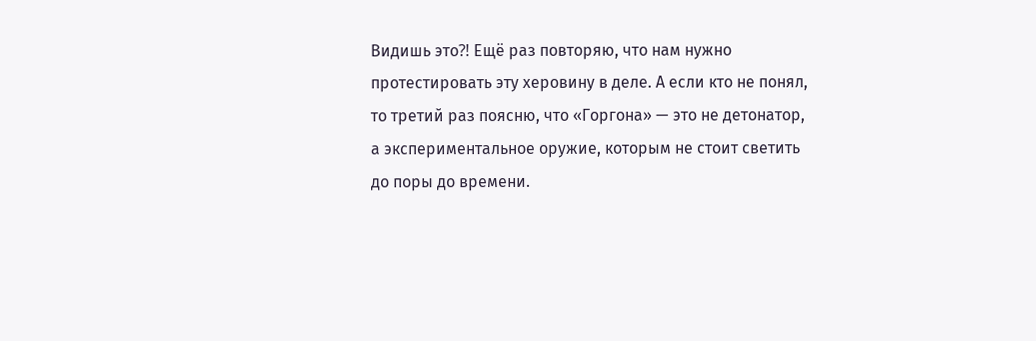Видишь это⁈ Ещё раз повторяю, что нам нужно протестировать эту херовину в деле. А если кто не понял, то третий раз поясню, что «Горгона» — это не детонатор, а экспериментальное оружие, которым не стоит светить до поры до времени.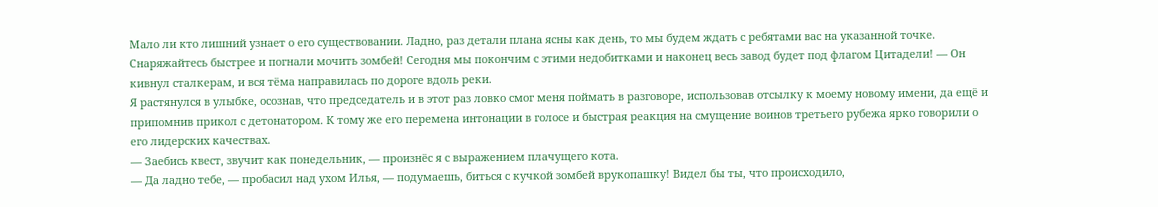Мало ли кто лишний узнает о его существовании. Ладно, раз детали плана ясны как день, то мы будем ждать с ребятами вас на указанной точке. Снаряжайтесь быстрее и погнали мочить зомбей! Сегодня мы покончим с этими недобитками и наконец весь завод будет под флагом Цитадели! — Он кивнул сталкерам, и вся тёма направилась по дороге вдоль реки.
Я растянулся в улыбке, осознав, что председатель и в этот раз ловко смог меня поймать в разговоре, использовав отсылку к моему новому имени, да ещё и припомнив прикол с детонатором. К тому же его перемена интонации в голосе и быстрая реакция на смущение воинов третьего рубежа ярко говорили о его лидерских качествах.
— Заебись квест, звучит как понедельник, — произнёс я с выражением плачущего кота.
— Да ладно тебе, — пробасил над ухом Илья, — подумаешь, биться с кучкой зомбей врукопашку! Видел бы ты, что происходило,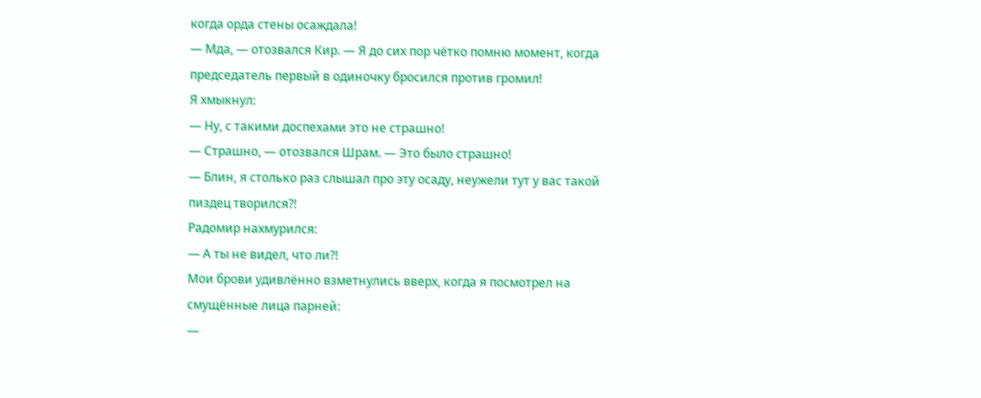когда орда стены осаждала!
— Мда, — отозвался Кир. — Я до сих пор чётко помню момент, когда председатель первый в одиночку бросился против громил!
Я хмыкнул:
— Ну, с такими доспехами это не страшно!
— Страшно, — отозвался Шрам. — Это было страшно!
— Блин, я столько раз слышал про эту осаду, неужели тут у вас такой пиздец творился⁈
Радомир нахмурился:
— А ты не видел, что ли⁈
Мои брови удивлённо взметнулись вверх, когда я посмотрел на смущённые лица парней:
—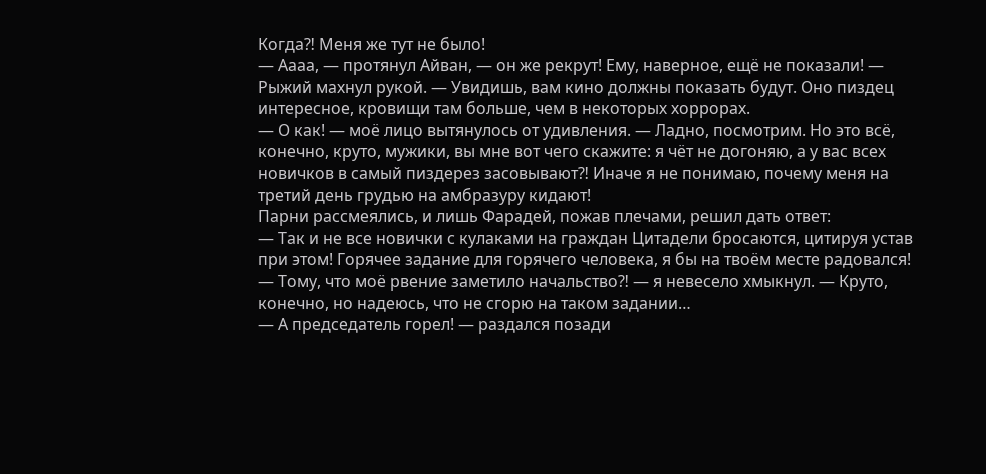Когда⁈ Меня же тут не было!
— Аааа, — протянул Айван, — он же рекрут! Ему, наверное, ещё не показали! — Рыжий махнул рукой. — Увидишь, вам кино должны показать будут. Оно пиздец интересное, кровищи там больше, чем в некоторых хоррорах.
— О как! — моё лицо вытянулось от удивления. — Ладно, посмотрим. Но это всё, конечно, круто, мужики, вы мне вот чего скажите: я чёт не догоняю, а у вас всех новичков в самый пиздерез засовывают⁈ Иначе я не понимаю, почему меня на третий день грудью на амбразуру кидают!
Парни рассмеялись, и лишь Фарадей, пожав плечами, решил дать ответ:
— Так и не все новички с кулаками на граждан Цитадели бросаются, цитируя устав при этом! Горячее задание для горячего человека, я бы на твоём месте радовался!
— Тому, что моё рвение заметило начальство⁈ — я невесело хмыкнул. — Круто, конечно, но надеюсь, что не сгорю на таком задании…
— А председатель горел! — раздался позади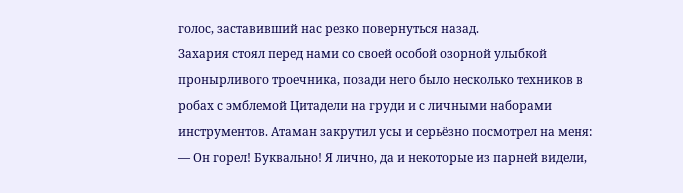голос, заставивший нас резко повернуться назад.
Захария стоял перед нами со своей особой озорной улыбкой пронырливого троечника, позади него было несколько техников в робах с эмблемой Цитадели на груди и с личными наборами инструментов. Атаман закрутил усы и серьёзно посмотрел на меня:
— Он горел! Буквально! Я лично, да и некоторые из парней видели,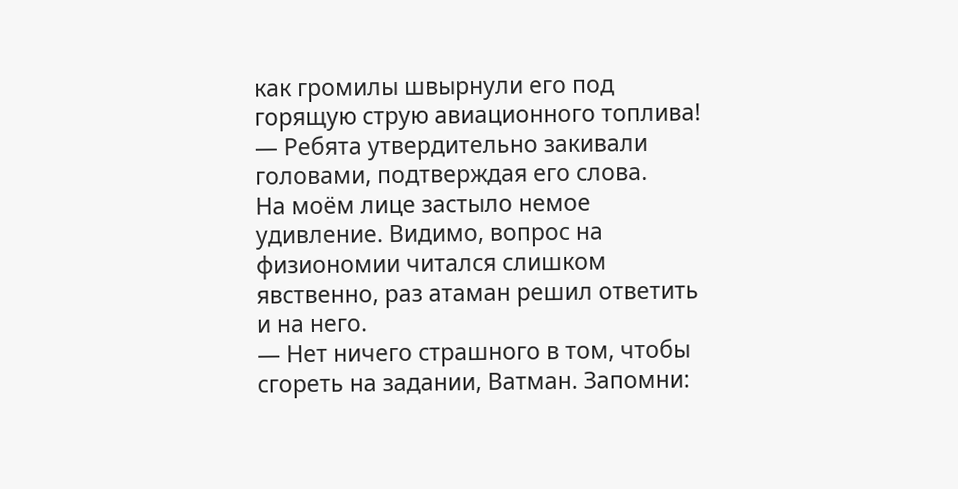как громилы швырнули его под горящую струю авиационного топлива! — Ребята утвердительно закивали головами, подтверждая его слова.
На моём лице застыло немое удивление. Видимо, вопрос на физиономии читался слишком явственно, раз атаман решил ответить и на него.
— Нет ничего страшного в том, чтобы сгореть на задании, Ватман. Запомни: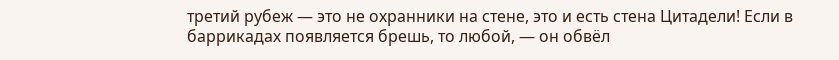третий рубеж — это не охранники на стене, это и есть стена Цитадели! Если в баррикадах появляется брешь, то любой, — он обвёл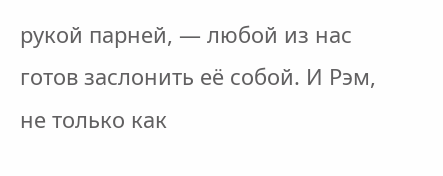рукой парней, — любой из нас готов заслонить её собой. И Рэм, не только как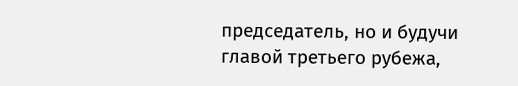председатель, но и будучи главой третьего рубежа,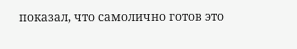показал, что самолично готов это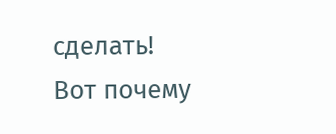сделать! Вот почему